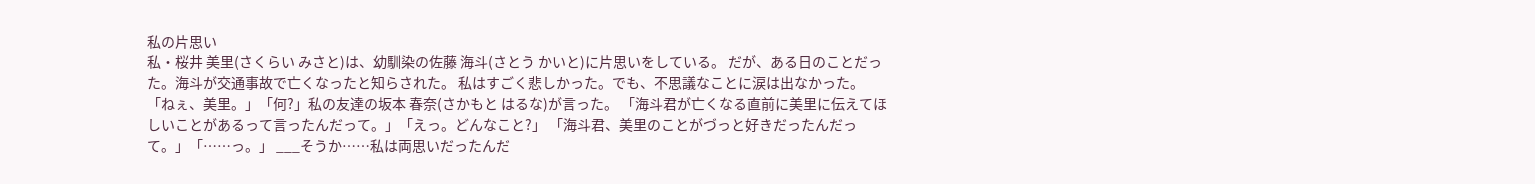私の片思い
私・桜井 美里(さくらい みさと)は、幼馴染の佐藤 海斗(さとう かいと)に片思いをしている。 だが、ある日のことだった。海斗が交通事故で亡くなったと知らされた。 私はすごく悲しかった。でも、不思議なことに涙は出なかった。 「ねぇ、美里。」「何?」私の友達の坂本 春奈(さかもと はるな)が言った。 「海斗君が亡くなる直前に美里に伝えてほしいことがあるって言ったんだって。」「えっ。どんなこと?」 「海斗君、美里のことがづっと好きだったんだって。」「……っ。」 ___そうか……私は両思いだったんだ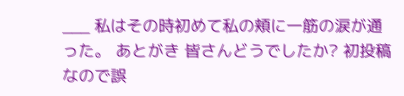___ 私はその時初めて私の頬に一筋の涙が通った。 あとがき 皆さんどうでしたか? 初投稿なので誤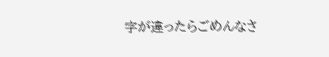字が違ったらごめんなさ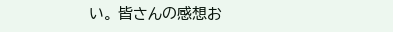い。 皆さんの感想お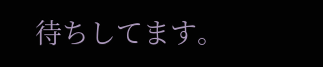待ちしてます。